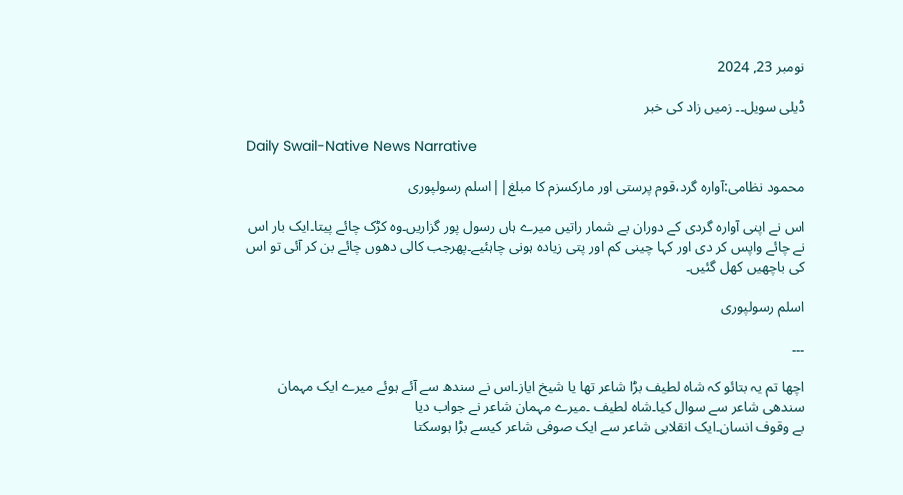نومبر 23, 2024

ڈیلی سویل۔۔ زمیں زاد کی خبر

Daily Swail-Native News Narrative

محمود نظامی:آوارہ گرد،قوم پرستی اور مارکسزم کا مبلغ||اسلم رسولپوری

اس نے اپنی آوارہ گردی کے دوران بے شمار راتیں میرے ہاں رسول پور گزاریں۔وہ کڑک چائے پیتا۔ایک بار اس نے چائے واپس کر دی اور کہا چینی کم اور پتی زیادہ ہونی چاہئیے۔پھرجب کالی دھوں چائے بن کر آئی تو اس کی باچھیں کھل گئیں۔

اسلم رسولپوری

۔۔۔

اچھا تم یہ بتائو کہ شاہ لطیف بڑا شاعر تھا یا شیخ ایاز۔اس نے سندھ سے آئے ہوئے میرے ایک مہمان سندھی شاعر سے سوال کیا۔شاہ لطیف ۔میرے مہمان شاعر نے جواب دیا
بے وقوف انسان۔ایک انقلابی شاعر سے ایک صوفی شاعر کیسے بڑا ہوسکتا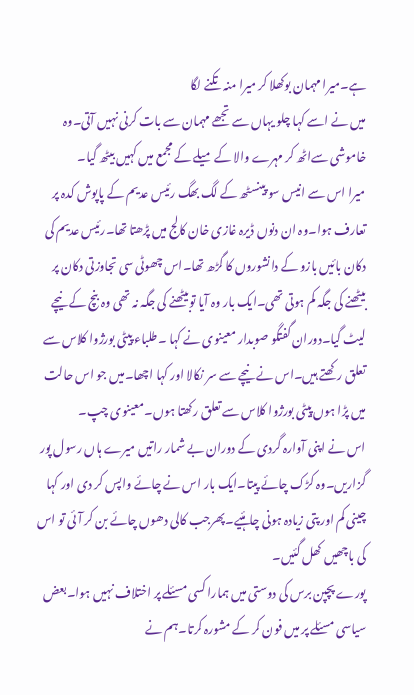ہے۔میرا مہمان بوکھلا کر میرا منہ تکنے لگا
میں نے اسے کہا چلو یہاں سے تجھے مہمان سے بات کرنی نہیں آتی۔وہ خاموشی سےاٹھ کر مہرے والا کے میلے کے مجمع میں کہیں بیٹھ گیا۔
میرا اس سے انیس سو پینسٹھ کے لگ بھگ رئیس عدیم کے پاپوش کدہ پر تعارف ہوا۔وہ ان دنوں ڈیرہ غازی خان کالج میں پڑھتا تھا۔رئیس عدیم کی دکان بائیں بازو کے دانشوروں کا گڑھ تھا۔اس چھوٹی سی تجاوزتی دکان پر بیٹھنے کی جگہ کم ہوتی تھی۔ایک بار وہ آیا توبیٹھنے کی جگہ نہ تھی وہ بنچ کے نیچے لیٹ گیا۔دوران گفتگو صوبدار معینوی نے کہا ۔طلباء پیٹی بورژوا کلاس سے تعلق رکھتے ہیں۔اس نے نیچے سے سر نکالا اور کہا اچھا۔میں جو اس حالت میں پڑا ہوں پیٹی بورژوا کلاس سے تعلق رکھتا ہوں۔معینوی چپ۔
اس نے اپنی آوارہ گردی کے دوران بے شمار راتیں میرے ہاں رسول پور گزاریں۔وہ کڑک چائے پیتا۔ایک بار اس نے چائے واپس کر دی اور کہا چینی کم اور پتی زیادہ ہونی چاہئیے۔پھرجب کالی دھوں چائے بن کر آئی تو اس کی باچھیں کھل گئیں۔
پورے پچپن برس کی دوستی میں ہمارا کسی مسئلے پر اختلاف نہیں ہوا۔بعض سیاسی مسئلے پر میں فون کر کے مشورہ کرتا۔ہم نے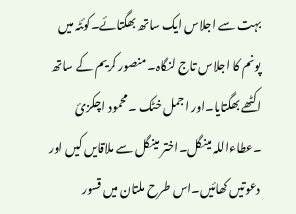بہت سے اجلاس ایک ساتھ بھگتائے۔کوئٹہ میں پونم کا اجلاس تاج لنگاہ۔ منصور کریم کے ساتھ اکٹھے بھگتایا۔اور اجمل خٹک ۔محمود اچکزئ ۔عطاءاللہ مینگل۔اختر مینگل سے ملاقایں کیں اور دعوتیں کھائیں۔اس طرح ملتان میں قسور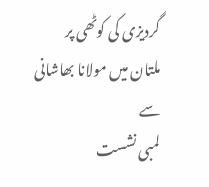گردیزی کی کوٹھی پر ملتان میں مولانا بھاشانی سے
لمبی نشست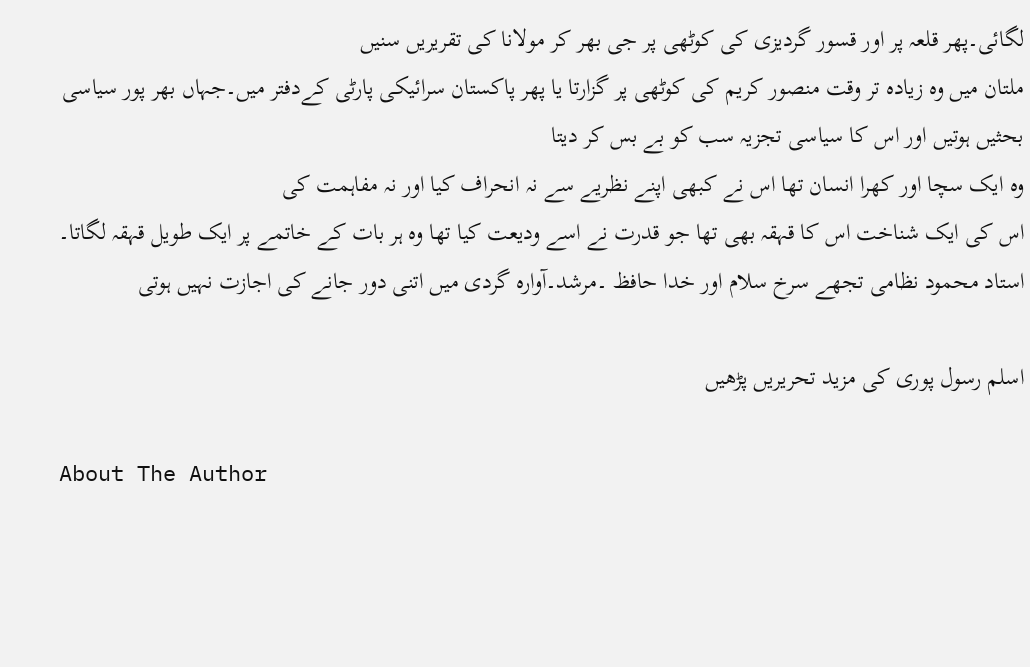لگائی۔پھر قلعہ پر اور قسور گردیزی کی کوٹھی پر جی بھر کر مولانا کی تقریریں سنیں
ملتان میں وہ زیادہ تر وقت منصور کریم کی کوٹھی پر گزارتا یا پھر پاکستان سرائیکی پارٹی کےدفتر میں۔جہاں بھر پور سیاسی بحثیں ہوتیں اور اس کا سیاسی تجزیہ سب کو بے بس کر دیتا
وہ ایک سچا اور کھرا انسان تھا اس نے کبھی اپنے نظریے سے نہ انحراف کیا اور نہ مفاہمت کی
اس کی ایک شناخت اس کا قہقہ بھی تھا جو قدرت نے اسے ودیعت کیا تھا وہ ہر بات کے خاتمے پر ایک طویل قہقہ لگاتا۔
استاد محمود نظامی تجھے سرخ سلام اور خدا حافظ ۔مرشد۔آوارہ گردی میں اتنی دور جانے کی اجازت نہیں ہوتی

اسلم رسول پوری کی مزید تحریریں پڑھیں

About The Author